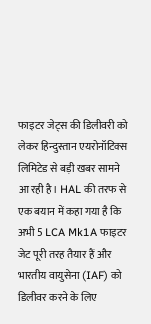फाइटर जेट्स की डिलीवरी को लेकर हिन्दुस्तान एयरोनॉटिक्स लिमिटेड से बड़ी खबर सामने आ रही है। HAL की तरफ से एक बयान में कहा गया है कि अभी 5 LCA Mk1A फाइटर जेट पूरी तरह तैयार हैं और भारतीय वायुसेना (IAF) को डिलीवर करने के लिए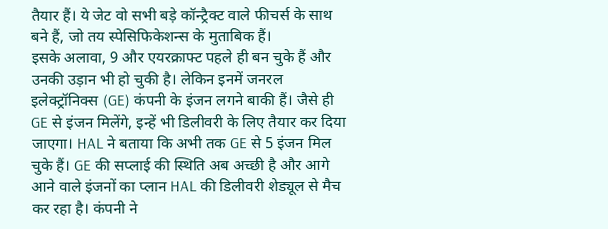तैयार हैं। ये जेट वो सभी बड़े कॉन्ट्रैक्ट वाले फीचर्स के साथ बने हैं, जो तय स्पेसिफिकेशन्स के मुताबिक हैं।
इसके अलावा, 9 और एयरक्राफ्ट पहले ही बन चुके हैं और उनकी उड़ान भी हो चुकी है। लेकिन इनमें जनरल इलेक्ट्रॉनिक्स (GE) कंपनी के इंजन लगने बाकी हैं। जैसे ही GE से इंजन मिलेंगे, इन्हें भी डिलीवरी के लिए तैयार कर दिया जाएगा। HAL ने बताया कि अभी तक GE से 5 इंजन मिल चुके हैं। GE की सप्लाई की स्थिति अब अच्छी है और आगे आने वाले इंजनों का प्लान HAL की डिलीवरी शेड्यूल से मैच कर रहा है। कंपनी ने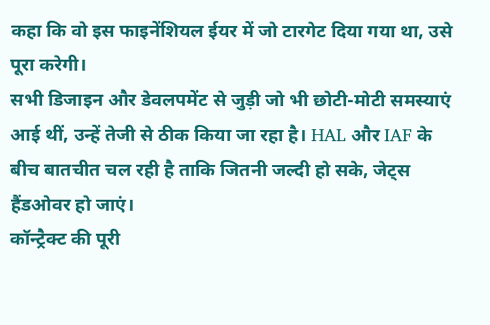कहा कि वो इस फाइनेंशियल ईयर में जो टारगेट दिया गया था, उसे पूरा करेगी।
सभी डिजाइन और डेवलपमेंट से जुड़ी जो भी छोटी-मोटी समस्याएं आई थीं, उन्हें तेजी से ठीक किया जा रहा है। HAL और IAF के बीच बातचीत चल रही है ताकि जितनी जल्दी हो सके, जेट्स हैंडओवर हो जाएं।
कॉन्ट्रैक्ट की पूरी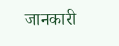जानकारी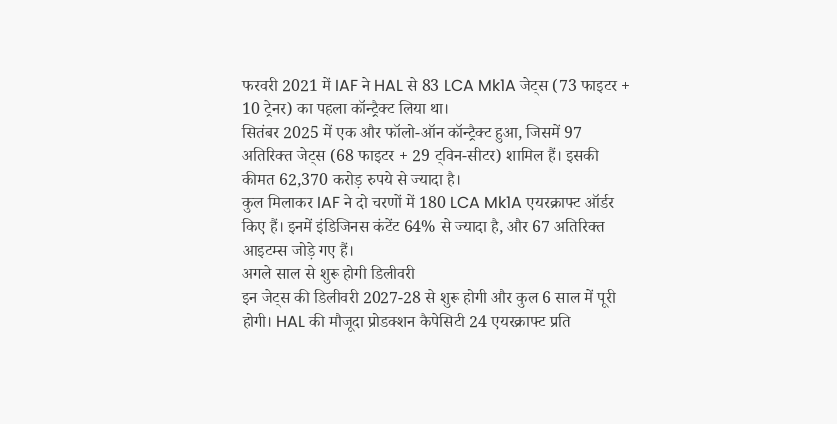फरवरी 2021 में IAF ने HAL से 83 LCA Mk1A जेट्स (73 फाइटर + 10 ट्रेनर) का पहला कॉन्ट्रैक्ट लिया था।
सितंबर 2025 में एक और फॉलो-ऑन कॉन्ट्रैक्ट हुआ, जिसमें 97 अतिरिक्त जेट्स (68 फाइटर + 29 ट्विन-सीटर) शामिल हैं। इसकी कीमत 62,370 करोड़ रुपये से ज्यादा है।
कुल मिलाकर IAF ने दो चरणों में 180 LCA Mk1A एयरक्राफ्ट ऑर्डर किए हैं। इनमें इंडिजिनस कंटेंट 64% से ज्यादा है, और 67 अतिरिक्त आइटम्स जोड़े गए हैं।
अगले साल से शुरू होगी डिलीवरी
इन जेट्स की डिलीवरी 2027-28 से शुरू होगी और कुल 6 साल में पूरी होगी। HAL की मौजूदा प्रोडक्शन कैपेसिटी 24 एयरक्राफ्ट प्रति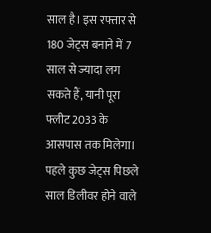साल है। इस रफ्तार से 180 जेट्स बनाने में 7 साल से ज्यादा लग सकते हैं, यानी पूरा फ्लीट 2033 के आसपास तक मिलेगा। पहले कुछ जेट्स पिछले साल डिलीवर होने वाले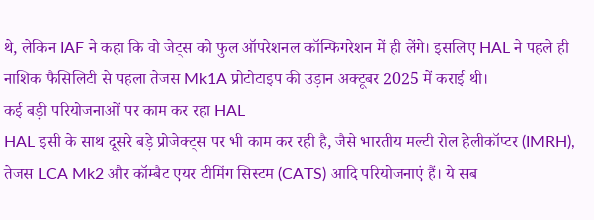थे, लेकिन IAF ने कहा कि वो जेट्स को फुल ऑपरेशनल कॉन्फिगरेशन में ही लेंगे। इसलिए HAL ने पहले ही नाशिक फैसिलिटी से पहला तेजस Mk1A प्रोटोटाइप की उड़ान अक्टूबर 2025 में कराई थी।
कई बड़ी परियोजनाओं पर काम कर रहा HAL
HAL इसी के साथ दूसरे बड़े प्रोजेक्ट्स पर भी काम कर रही है, जैसे भारतीय मल्टी रोल हेलीकॉप्टर (IMRH), तेजस LCA Mk2 और कॉम्बैट एयर टीमिंग सिस्टम (CATS) आदि परियोजनाएं हैं। ये सब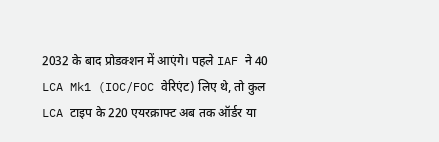2032 के बाद प्रोडक्शन में आएंगे। पहले IAF ने 40 LCA Mk1 (IOC/FOC वेरिएंट) लिए थे, तो कुल LCA टाइप के 220 एयरक्राफ्ट अब तक ऑर्डर या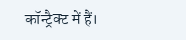कॉन्ट्रैक्ट में हैं।